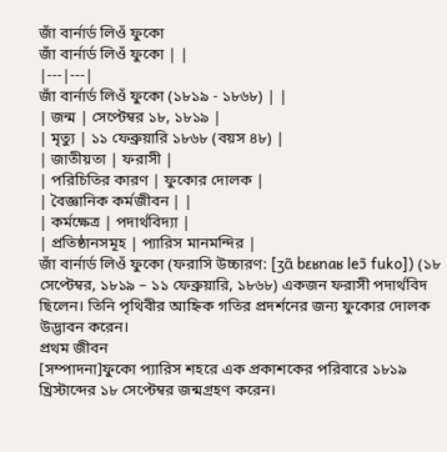জাঁ বার্নার্ড লিওঁ ফুকো
জাঁ বার্নার্ড লিওঁ ফুকো | |
|---|---|
জাঁ বার্নার্ড লিওঁ ফুকো (১৮১৯ - ১৮৬৮) | |
| জন্ম | সেপ্টেম্বর ১৮, ১৮১৯ |
| মৃত্যু | ১১ ফেব্রুয়ারি ১৮৬৮ (বয়স ৪৮) |
| জাতীয়তা | ফরাসী |
| পরিচিতির কারণ | ফুকোর দোলক |
| বৈজ্ঞানিক কর্মজীবন | |
| কর্মক্ষেত্র | পদার্থবিদ্যা |
| প্রতিষ্ঠানসমূহ | প্যারিস মানমন্দির |
জাঁ বার্নার্ড লিওঁ ফুকো (ফরাসি উচ্চারণ: [ʒɑ̃ bɛʁnaʁ leɔ̃ fuko]) (১৮ সেপ্টেম্বর, ১৮১৯ – ১১ ফেব্রুয়ারি, ১৮৬৮) একজন ফরাসী পদার্থবিদ ছিলেন। তিনি পৃথিবীর আহ্নিক গতির প্রদর্শনের জন্য ফুকোর দোলক উদ্ভাবন করেন।
প্রথম জীবন
[সম্পাদনা]ফুকো প্যারিস শহরে এক প্রকাশকের পরিবারে ১৮১৯ খ্রিস্টাব্দের ১৮ সেপ্টেম্বর জন্মগ্রহণ করেন।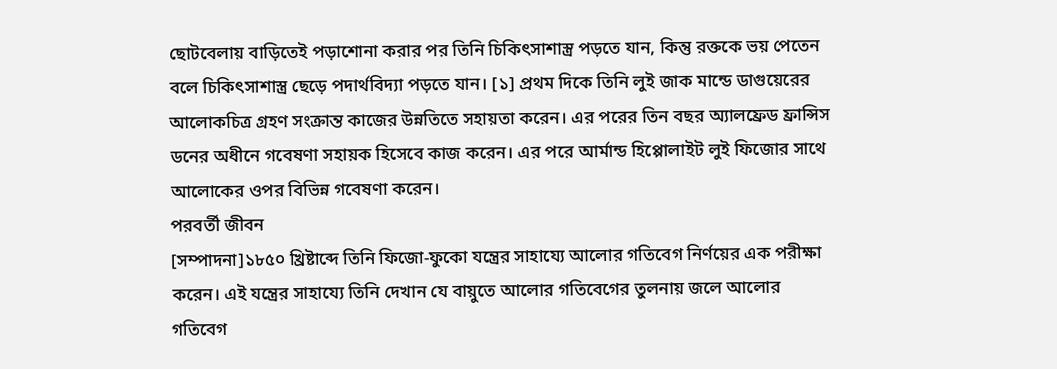ছোটবেলায় বাড়িতেই পড়াশোনা করার পর তিনি চিকিৎসাশাস্ত্র পড়তে যান, কিন্তু রক্তকে ভয় পেতেন বলে চিকিৎসাশাস্ত্র ছেড়ে পদার্থবিদ্যা পড়তে যান। [১] প্রথম দিকে তিনি লুই জাক মান্ডে ডাগুয়েরের আলোকচিত্র গ্রহণ সংক্রান্ত কাজের উন্নতিতে সহায়তা করেন। এর পরের তিন বছর অ্যালফ্রেড ফ্রান্সিস ডনের অধীনে গবেষণা সহায়ক হিসেবে কাজ করেন। এর পরে আর্মান্ড হিপ্পোলাইট লুই ফিজোর সাথে আলোকের ওপর বিভিন্ন গবেষণা করেন।
পরবর্তী জীবন
[সম্পাদনা]১৮৫০ খ্রিষ্টাব্দে তিনি ফিজো-ফুকো যন্ত্রের সাহায্যে আলোর গতিবেগ নির্ণয়ের এক পরীক্ষা করেন। এই যন্ত্রের সাহায্যে তিনি দেখান যে বায়ুতে আলোর গতিবেগের তুলনায় জলে আলোর গতিবেগ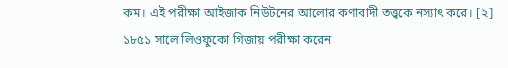কম। এই পরীক্ষা আইজাক নিউটনের আলোর কণাবাদী তত্ত্বকে নস্যাৎ করে। [২]
১৮৫১ সালে লিওফুকো গিজায় পরীক্ষা করেন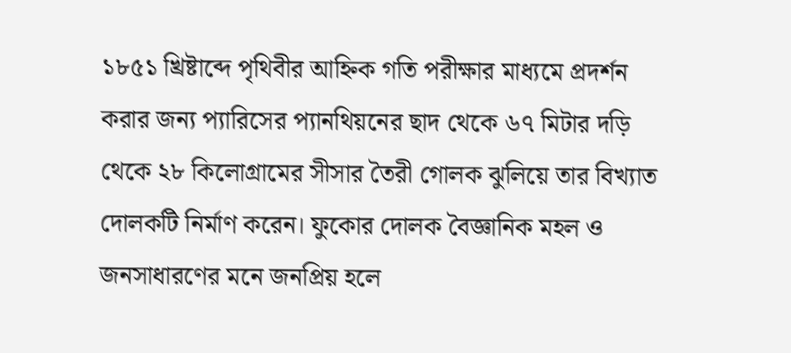১৮৫১ খ্রিষ্টাব্দে পৃথিবীর আহ্নিক গতি পরীক্ষার মাধ্যমে প্রদর্শন করার জন্য প্যারিসের প্যানথিয়নের ছাদ থেকে ৬৭ মিটার দড়ি থেকে ২৮ কিলোগ্রামের সীসার তৈরী গোলক ঝুলিয়ে তার বিখ্যাত দোলকটি নির্মাণ করেন। ফুকোর দোলক বৈজ্ঞানিক মহল ও জনসাধারণের মনে জনপ্রিয় হলে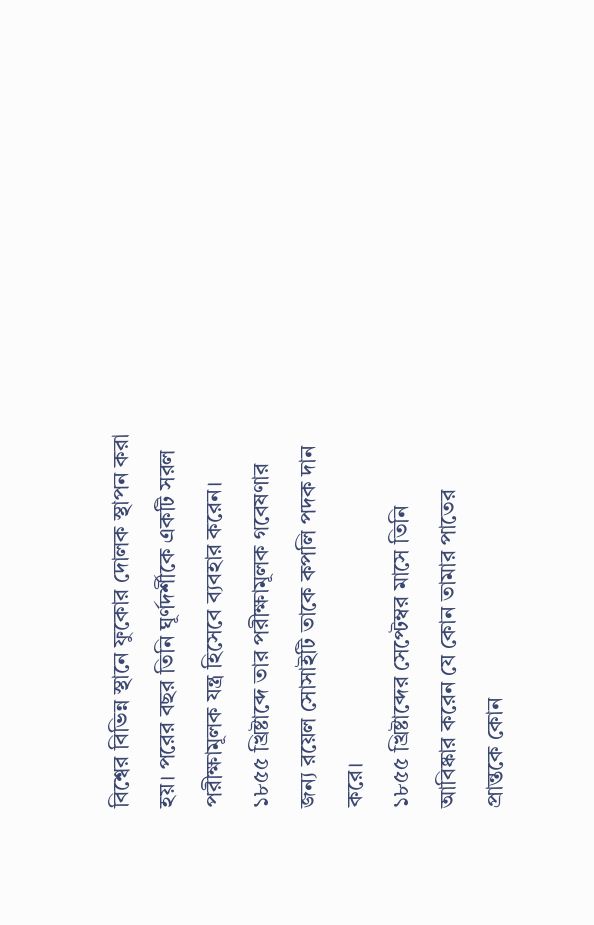বিশ্বের বিভিন্ন স্থানে ফুকোর দোলক স্থাপন করা হয়। পরের বছর তিনি ঘূর্ণদর্শীকে একটি সরল পরীক্ষামূলক যন্ত্র হিসেবে ব্যবহার করেন। ১৮৫৫ খ্রিষ্টাব্দে তার পরীক্ষামূলক গবেষণার জন্য রয়েল সোসাইটি তাকে কপলি পদক দান করে।
১৮৫৫ খ্রিষ্টাব্দের সেপ্টেম্বর মাসে তিনি আবিষ্কার করেন যে কোন তামার পাতের প্রান্তকে কোন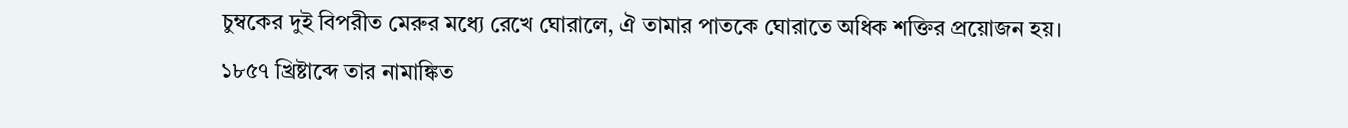চুম্বকের দুই বিপরীত মেরুর মধ্যে রেখে ঘোরালে, ঐ তামার পাতকে ঘোরাতে অধিক শক্তির প্রয়োজন হয়।
১৮৫৭ খ্রিষ্টাব্দে তার নামাঙ্কিত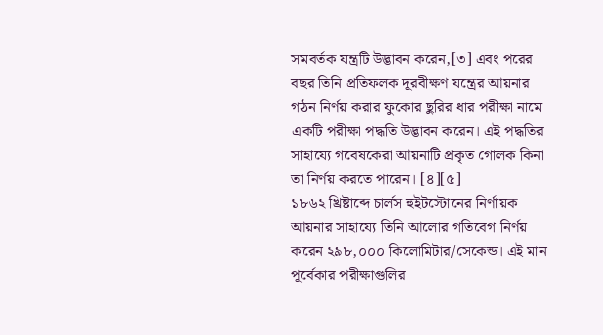সমবর্তক যন্ত্রটি উদ্ভাবন করেন,[৩] এবং পরের বছর তিনি প্রতিফলক দূরবীক্ষণ যন্ত্রের আয়নার গঠন নির্ণয় করার ফুকোর ছুরির ধার পরীক্ষা নামে একটি পরীক্ষা পদ্ধতি উদ্ভাবন করেন। এই পদ্ধতির সাহায্যে গবেষকেরা আয়নাটি প্রকৃত গোলক কিনা তা নির্ণয় করতে পারেন। [৪][৫]
১৮৬২ খ্রিষ্টাব্দে চার্লস হুইটস্টোনের নির্ণায়ক আয়নার সাহায্যে তিনি আলোর গতিবেগ নির্ণয় করেন ২৯৮,০০০ কিলোমিটার/সেকেন্ড। এই মান পূর্বেকার পরীক্ষাগুলির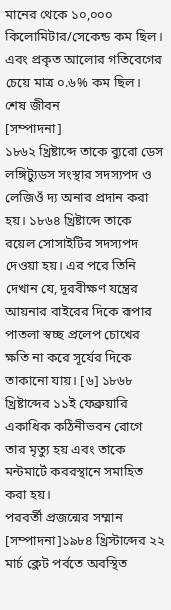মানের থেকে ১০,০০০ কিলোমিটার/সেকেন্ড কম ছিল। এবং প্রকৃত আলোর গতিবেগের চেয়ে মাত্র ০.৬% কম ছিল।
শেষ জীবন
[সম্পাদনা]
১৮৬২ খ্রিষ্টাব্দে তাকে ব্যুরো ডেস লঙ্গিট্যুডস সংস্থার সদস্যপদ ও লেজিওঁ দ্য অনার প্রদান করা হয়। ১৮৬৪ খ্রিষ্টাব্দে তাকে রয়েল সোসাইটির সদস্যপদ দেওয়া হয়। এর পরে তিনি দেখান যে, দূরবীক্ষণ যন্ত্রের আয়নার বাইরের দিকে রূপার পাতলা স্বচ্ছ প্রলেপ চোখের ক্ষতি না করে সূর্যের দিকে তাকানো যায়। [৬] ১৮৬৮ খ্রিষ্টাব্দের ১১ই ফেব্রুয়ারি একাধিক কঠিনীভবন রোগে তার মৃত্যু হয় এবং তাকে মন্টমার্টে কবরস্থানে সমাহিত করা হয়।
পরবর্তী প্রজন্মের সম্মান
[সম্পাদনা]১৯৮৪ খ্রিস্টাব্দের ২২ মার্চ ক্লেট পর্বতে অবস্থিত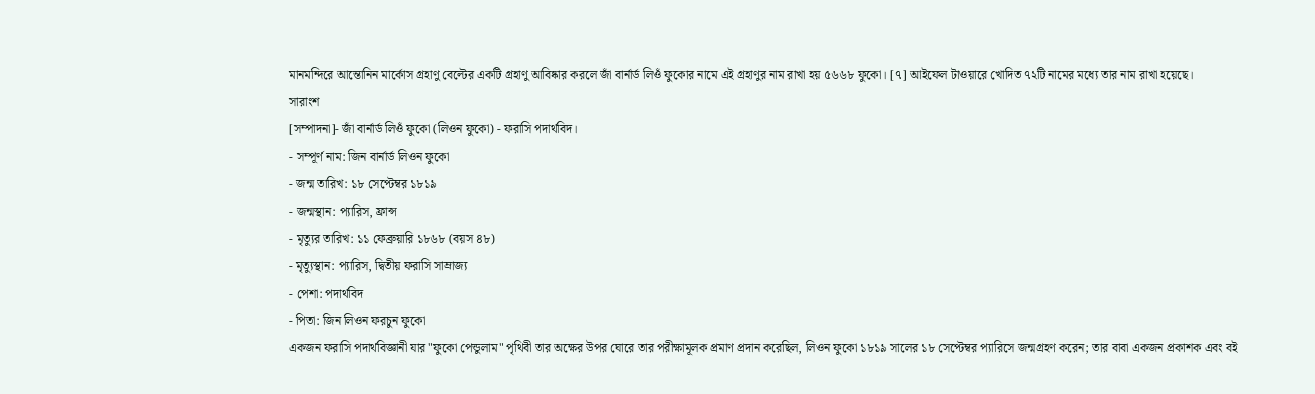মানমন্দিরে আন্তোনিন মার্কোস গ্রহাণু বেল্টের একটি গ্রহাণু আবিষ্কার করলে জাঁ বার্নার্ড লিওঁ ফুকোর নামে এই গ্রহাণুর নাম রাখা হয় ৫৬৬৮ ফুকো। [৭] আইফেল টাওয়ারে খোদিত ৭২টি নামের মধ্যে তার নাম রাখা হয়েছে।
সারাংশ
[সম্পাদনা]- জাঁ বার্নার্ড লিওঁ ফুকো (লিওন ফুকো) - ফরাসি পদার্থবিদ।
- সম্পূর্ণ নাম: জিন বার্নার্ড লিওন ফুকো
- জন্ম তারিখ: ১৮ সেপ্টেম্বর ১৮১৯
- জন্মস্থান: প্যারিস, ফ্রান্স
- মৃত্যুর তারিখ: ১১ ফেব্রুয়ারি ১৮৬৮ (বয়স ৪৮)
- মৃত্যুস্থান: প্যারিস, দ্বিতীয় ফরাসি সাম্রাজ্য
- পেশা: পদার্থবিদ
- পিতা: জিন লিওন ফরচুন ফুকো
একজন ফরাসি পদার্থবিজ্ঞানী যার "ফুকো পেন্ডুলাম" পৃথিবী তার অক্ষের উপর ঘোরে তার পরীক্ষামূলক প্রমাণ প্রদান করেছিল, লিওন ফুকো ১৮১৯ সালের ১৮ সেপ্টেম্বর প্যারিসে জন্মগ্রহণ করেন; তার বাবা একজন প্রকাশক এবং বই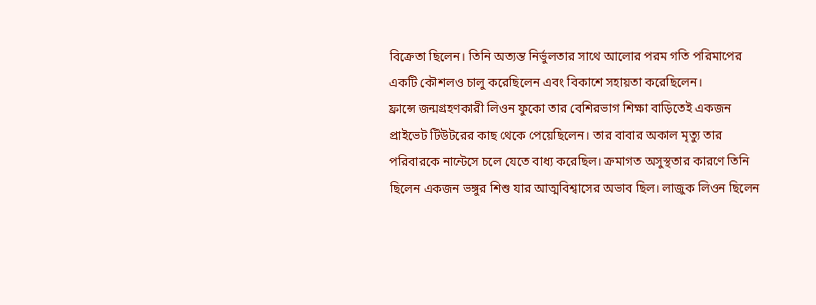বিক্রেতা ছিলেন। তিনি অত্যন্ত নির্ভুলতার সাথে আলোর পরম গতি পরিমাপের একটি কৌশলও চালু করেছিলেন এবং বিকাশে সহায়তা করেছিলেন।
ফ্রান্সে জন্মগ্রহণকারী লিওন ফুকো তার বেশিরভাগ শিক্ষা বাড়িতেই একজন প্রাইভেট টিউটরের কাছ থেকে পেয়েছিলেন। তার বাবার অকাল মৃত্যু তার পরিবারকে নান্টেসে চলে যেতে বাধ্য করেছিল। ক্রমাগত অসুস্থতার কারণে তিনি ছিলেন একজন ভঙ্গুর শিশু যার আত্মবিশ্বাসের অভাব ছিল। লাজুক লিওন ছিলেন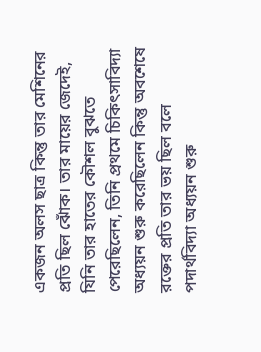একজন অলস ছাত্র কিন্তু তার মেশিনের প্রতি ছিল ঝোঁক। তার মায়ের জেদেই, যিনি তার হাতের কৌশল বুঝতে পেরেছিলেন, তিনি প্রথমে চিকিৎসাবিদ্যা অধ্যয়ন শুরু করেছিলেন কিন্তু অবশেষে রক্তের প্রতি তার ভয় ছিল বলে পদার্থবিদ্যা অধ্যয়ন শুরু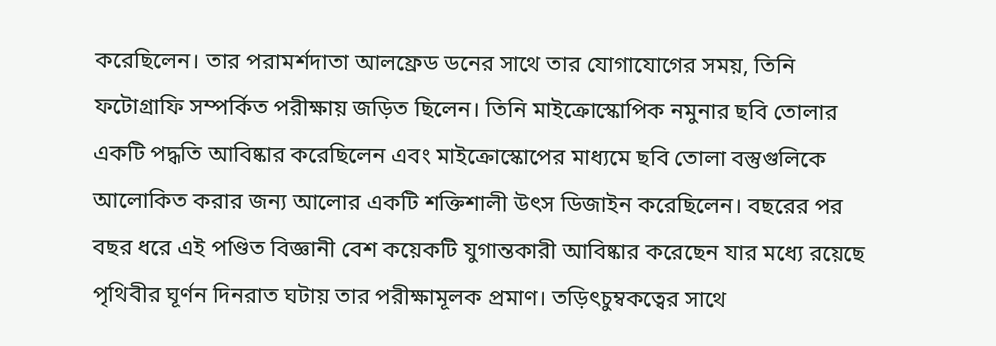করেছিলেন। তার পরামর্শদাতা আলফ্রেড ডনের সাথে তার যোগাযোগের সময়, তিনি ফটোগ্রাফি সম্পর্কিত পরীক্ষায় জড়িত ছিলেন। তিনি মাইক্রোস্কোপিক নমুনার ছবি তোলার একটি পদ্ধতি আবিষ্কার করেছিলেন এবং মাইক্রোস্কোপের মাধ্যমে ছবি তোলা বস্তুগুলিকে আলোকিত করার জন্য আলোর একটি শক্তিশালী উৎস ডিজাইন করেছিলেন। বছরের পর বছর ধরে এই পণ্ডিত বিজ্ঞানী বেশ কয়েকটি যুগান্তকারী আবিষ্কার করেছেন যার মধ্যে রয়েছে পৃথিবীর ঘূর্ণন দিনরাত ঘটায় তার পরীক্ষামূলক প্রমাণ। তড়িৎচুম্বকত্বের সাথে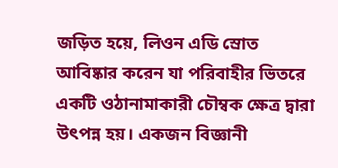জড়িত হয়ে, লিওন এডি স্রোত আবিষ্কার করেন যা পরিবাহীর ভিতরে একটি ওঠানামাকারী চৌম্বক ক্ষেত্র দ্বারা উৎপন্ন হয়। একজন বিজ্ঞানী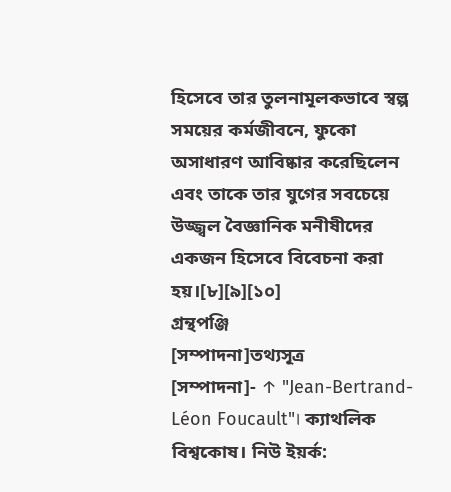হিসেবে তার তুলনামূলকভাবে স্বল্প সময়ের কর্মজীবনে, ফুকো অসাধারণ আবিষ্কার করেছিলেন এবং তাকে তার যুগের সবচেয়ে উজ্জ্বল বৈজ্ঞানিক মনীষীদের একজন হিসেবে বিবেচনা করা হয়।[৮][৯][১০]
গ্রন্থপঞ্জি
[সম্পাদনা]তথ্যসূত্র
[সম্পাদনা]- ↑ "Jean-Bertrand-Léon Foucault"। ক্যাথলিক বিশ্বকোষ। নিউ ইয়র্ক: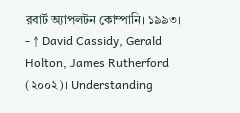রবার্ট অ্যাপলটন কোম্পানি। ১৯৯৩।
- ↑ David Cassidy, Gerald Holton, James Rutherford (২০০২)। Understanding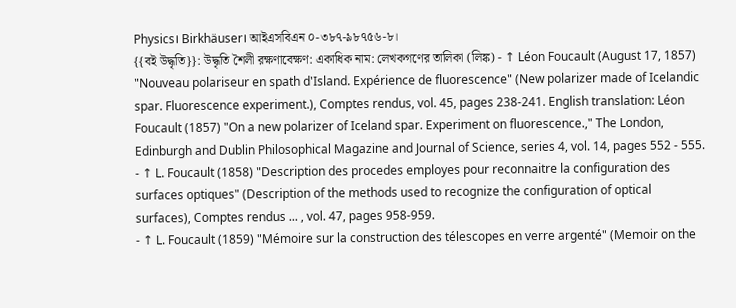Physics। Birkhäuser। আইএসবিএন ০-৩৮৭-৯৮৭৫৬-৮।
{{বই উদ্ধৃতি}}: উদ্ধৃতি শৈলী রক্ষণাবেক্ষণ: একাধিক নাম: লেখকগণের তালিকা (লিঙ্ক) - ↑ Léon Foucault (August 17, 1857) "Nouveau polariseur en spath d'Island. Expérience de fluorescence" (New polarizer made of Icelandic spar. Fluorescence experiment.), Comptes rendus, vol. 45, pages 238-241. English translation: Léon Foucault (1857) "On a new polarizer of Iceland spar. Experiment on fluorescence.," The London, Edinburgh and Dublin Philosophical Magazine and Journal of Science, series 4, vol. 14, pages 552 - 555.
- ↑ L. Foucault (1858) "Description des procedes employes pour reconnaitre la configuration des surfaces optiques" (Description of the methods used to recognize the configuration of optical surfaces), Comptes rendus ... , vol. 47, pages 958-959.
- ↑ L. Foucault (1859) "Mémoire sur la construction des télescopes en verre argenté" (Memoir on the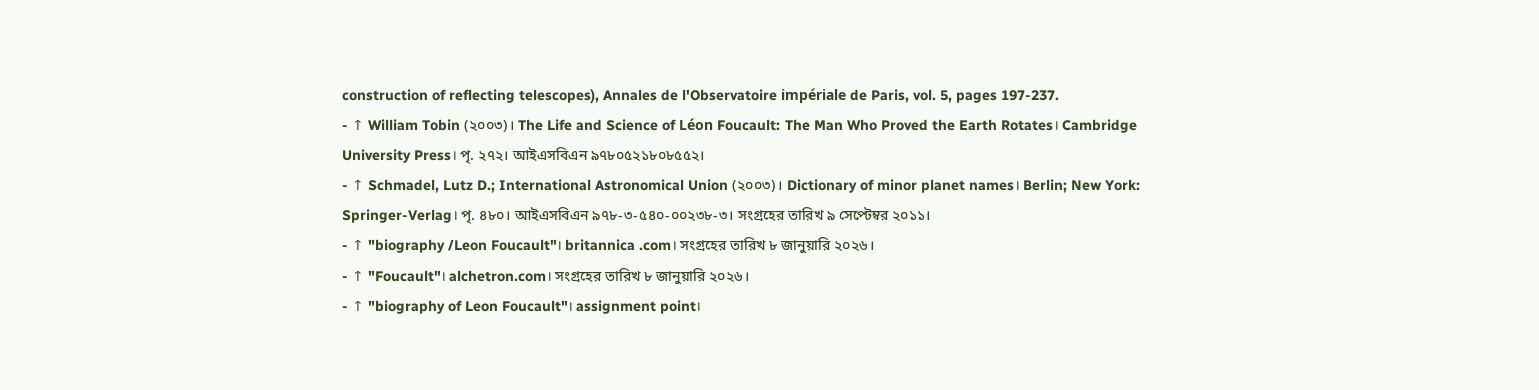construction of reflecting telescopes), Annales de l'Observatoire impériale de Paris, vol. 5, pages 197-237.
- ↑ William Tobin (২০০৩)। The Life and Science of Léon Foucault: The Man Who Proved the Earth Rotates। Cambridge University Press। পৃ. ২৭২। আইএসবিএন ৯৭৮০৫২১৮০৮৫৫২।
- ↑ Schmadel, Lutz D.; International Astronomical Union (২০০৩)। Dictionary of minor planet names। Berlin; New York: Springer-Verlag। পৃ. ৪৮০। আইএসবিএন ৯৭৮-৩-৫৪০-০০২৩৮-৩। সংগ্রহের তারিখ ৯ সেপ্টেম্বর ২০১১।
- ↑ "biography /Leon Foucault"। britannica .com। সংগ্রহের তারিখ ৮ জানুয়ারি ২০২৬।
- ↑ "Foucault"। alchetron.com। সংগ্রহের তারিখ ৮ জানুয়ারি ২০২৬।
- ↑ "biography of Leon Foucault"। assignment point।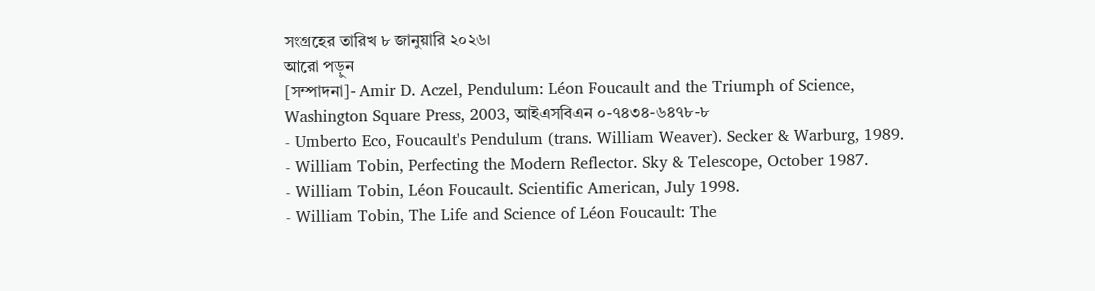সংগ্রহের তারিখ ৮ জানুয়ারি ২০২৬।
আরো পড়ুন
[সম্পাদনা]- Amir D. Aczel, Pendulum: Léon Foucault and the Triumph of Science, Washington Square Press, 2003, আইএসবিএন ০-৭৪৩৪-৬৪৭৮-৮
- Umberto Eco, Foucault's Pendulum (trans. William Weaver). Secker & Warburg, 1989.
- William Tobin, Perfecting the Modern Reflector. Sky & Telescope, October 1987.
- William Tobin, Léon Foucault. Scientific American, July 1998.
- William Tobin, The Life and Science of Léon Foucault: The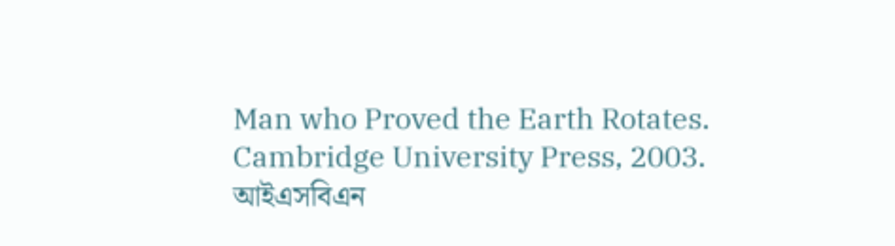Man who Proved the Earth Rotates. Cambridge University Press, 2003. আইএসবিএন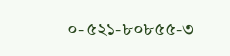০-৫২১-৮০৮৫৫-৩